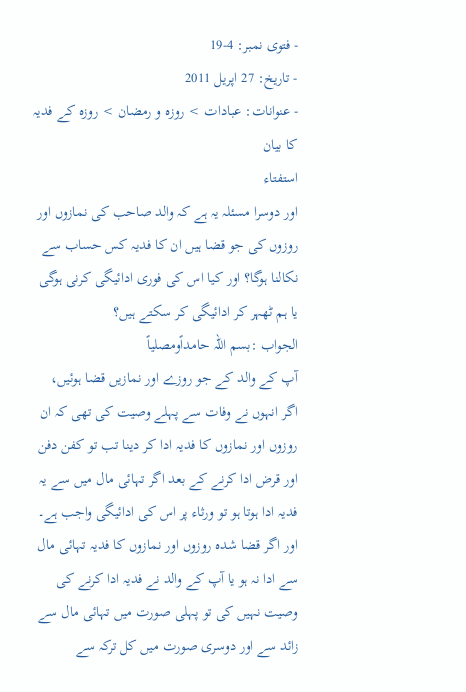- فتوی نمبر: 4-19
- تاریخ: 27 اپریل 2011
- عنوانات: عبادات > روزہ و رمضان > روزہ کے فدیہ کا بیان
استفتاء
اور دوسرا مسئلہ یہ ہے کہ والد صاحب کی نمازوں اور روزوں کی جو قضا ہیں ان کا فدیہ کس حساب سے نکالنا ہوگا؟ اور کیا اس کی فوری ادائیگی کرنی ہوگی یا ہم ٹھہر کر ادائیگی کر سکتے ہیں؟
الجواب :بسم اللہ حامداًومصلیاً
آپ کے والد کے جو روزے اور نمازیں قضا ہوئیں، اگر انہوں نے وفات سے پہلے وصیت کی تھی کہ ان روزوں اور نمازوں کا فدیہ ادا کر دینا تب تو کفن دفن اور قرض ادا کرنے کے بعد اگر تہائی مال میں سے یہ فدیہ ادا ہوتا ہو تو ورثاء پر اس کی ادائیگی واجب ہے۔
اور اگر قضا شدہ روزوں اور نمازوں کا فدیہ تہائی مال سے ادا نہ ہو یا آپ کے والد نے فدیہ ادا کرنے کی وصیت نہیں کی تو پہلی صورت میں تہائی مال سے زائد سے اور دوسری صورت میں کل ترکہ سے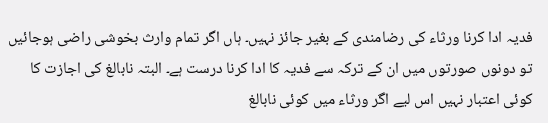فدیہ ادا کرنا ورثاء کی رضامندی کے بغیر جائز نہیں۔ ہاں اگر تمام وارث بخوشی راضی ہوجائیں تو دونوں صورتوں میں ان کے ترکہ سے فدیہ کا ادا کرنا درست ہے۔ البتہ نابالغ کی اجازت کا کوئی اعتبار نہیں اس لیے اگر ورثاء میں کوئی نابالغ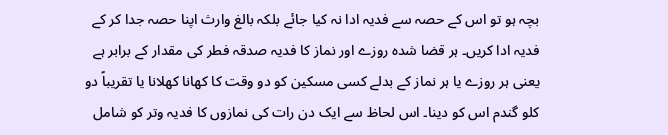بچہ ہو تو اس کے حصہ سے فدیہ ادا نہ کیا جائے بلکہ بالغ وارث اپنا حصہ جدا کر کے فدیہ ادا کریں۔ ہر قضا شدہ روزے اور نماز کا فدیہ صدقہ فطر کی مقدار کے برابر ہے یعنی ہر روزے یا ہر نماز کے بدلے کسی مسکین کو دو وقت کا کھانا کھلانا یا تقریباً دو کلو گندم اس کو دینا۔ اس لحاظ سے ایک دن رات کی نمازوں کا فدیہ وتر کو شامل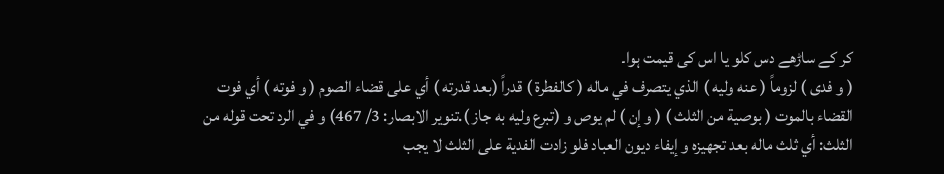کر کے ساڑھے دس کلو یا اس کی قیمت ہوا۔
( و فدى ) لزوماً ( عنه وليه ) الذي يتصرف في ماله ( كالفطرة ) قدراً (بعد قدرته ) أي على قضاء الصوم ( و فوته ) أي فوت القضاء بالموت ( بوصية من الثلث ) ( و إن ) لم يوص و (تبرع وليه به جاز ).تنوير الابصار: 3/ 467) و في الرد تحت قوله من الثلث: أي ثلث ماله بعد تجهيزه و إيفاء ديون العباد فلو زادت الفدية على الثلث لا يجب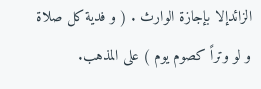الزائدإلا بإجازة الوارث . ( و فدية كل صلاة و لو وتراً كصوم يوم ) على المذهب.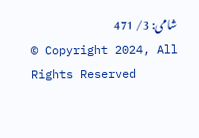شامى: 3/ 471
© Copyright 2024, All Rights Reserved